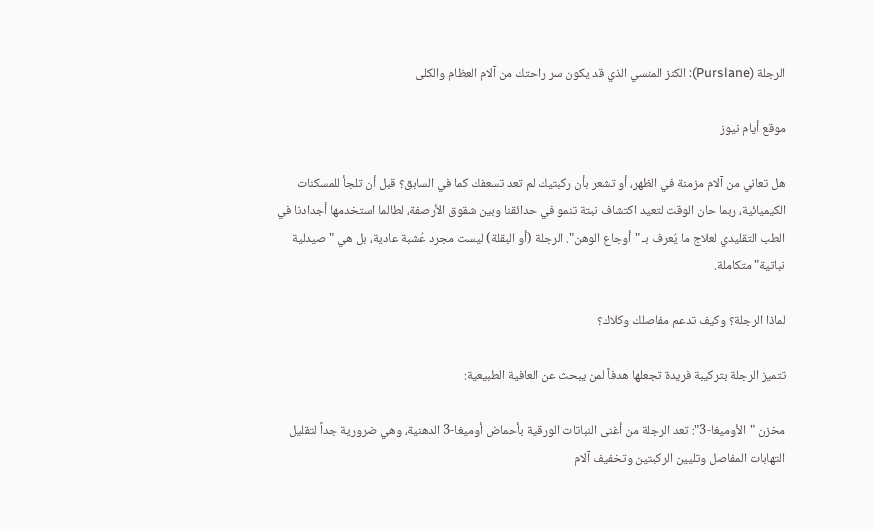الرجلة (Purslane): الكنز المنسي الذي قد يكون سر راحتك من آلام العظام والكلى

موقع أيام نيوز

هل تعاني من آلام مزمنة في الظهر، أو تشعر بأن ركبتيك لم تعد تسعفك كما في السابق؟ قبل أن تلجأ للمسكنات الكيميائية، ربما حان الوقت لتعيد اكتشاف نبتة تنمو في حدائقنا وبين شقوق الأرصفة، لطالما استخدمها أجدادنا في الطب التقليدي لعلاج ما يُعرف بـ "أوجاع الوهن". الرجلة (أو البقلة) ليست مجرد عُشبة عادية، بل هي "صيدلية نباتية" متكاملة.

لماذا الرجلة؟ وكيف تدعم مفاصلك وكلاك؟

تتميز الرجلة بتركيبة فريدة تجعلها هدفاً لمن يبحث عن العافية الطبيعية:

مخزن "الأوميغا-3": تعد الرجلة من أغنى النباتات الورقية بأحماض أوميغا-3 الدهنية، وهي ضرورية جداً لتقليل التهابات المفاصل وتليين الركبتين وتخفيف آلام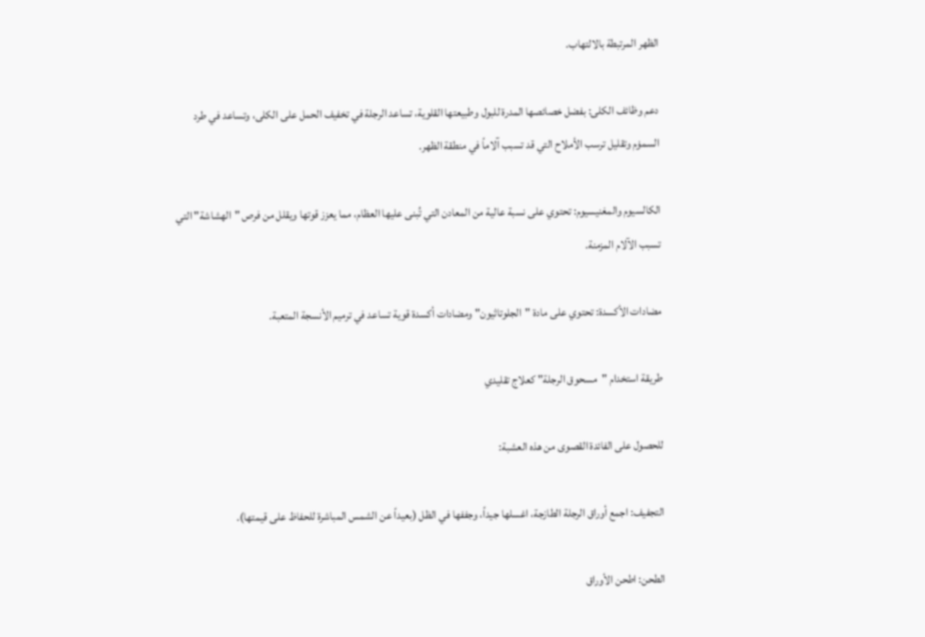الظهر المرتبطة بالالتهاب.

دعم وظائف الكلى: بفضل خصائصها المدرة للبول وطبيعتها القلوية، تساعد الرجلة في تخفيف الحمل على الكلى، وتساعد في طرد السمۏم وتقليل ترسب الأملاح التي قد تسبب آلاماً في منطقة الظهر.

الكالسيوم والمغنيسيوم: تحتوي على نسبة عالية من المعادن التي تُبنى عليها العظام، مما يعزز قوتها ويقلل من فرص "الهشاشة" التي تسبب الآلام المزمنة.

مضادات الأكسدة: تحتوي على مادة "الجلوتاثيون" ومضادات أكسدة قوية تساعد في ترميم الأنسجة المتعبة.

طريقة استخدام "مسحوق الرجلة" كعلاج تقليدي

للحصول على الفائدة القصوى من هذه العشبة:

التجفيف: اجمع أوراق الرجلة الطازجة، اغسلها جيداً، وجففها في الظل (بعيداً عن الشمس المباشرة للحفاظ على قيمتها).

الطحن: اطحن الأوراق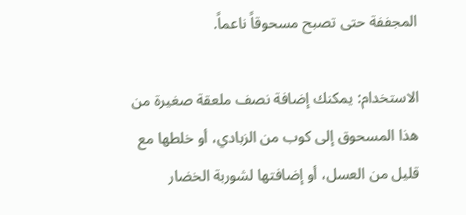المجففة حتى تصبح مسحوقاً ناعماً.

الاستخدام: يمكنك إضافة نصف ملعقة صغيرة من هذا المسحوق إلى كوب من الزبادي، أو خلطها مع قليل من العسل، أو إضافتها لشوربة الخضار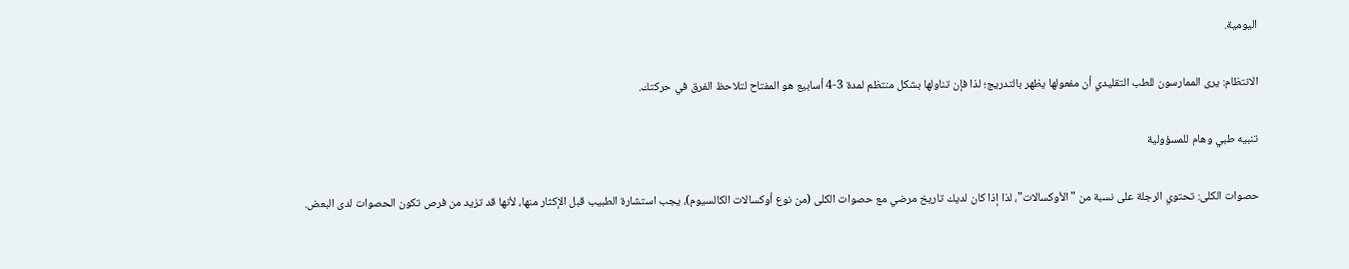اليومية.

الانتظام: يرى الممارسون للطب التقليدي أن مفعولها يظهر بالتدريج؛ لذا فإن تناولها بشكل منتظم لمدة 3-4 أسابيع هو المفتاح لتلاحظ الفرق في حركتك.

تنبيه طبي وهام للمسؤولية

حصوات الكلى: تحتوي الرجلة على نسبة من "الأوكسالات"، لذا إذا كان لديك تاريخ مرضي مع حصوات الكلى (من نوع أوكسالات الكالسيوم)، يجب استشارة الطبيب قبل الإكثار منها، لأنها قد تزيد من فرص تكون الحصوات لدى البعض.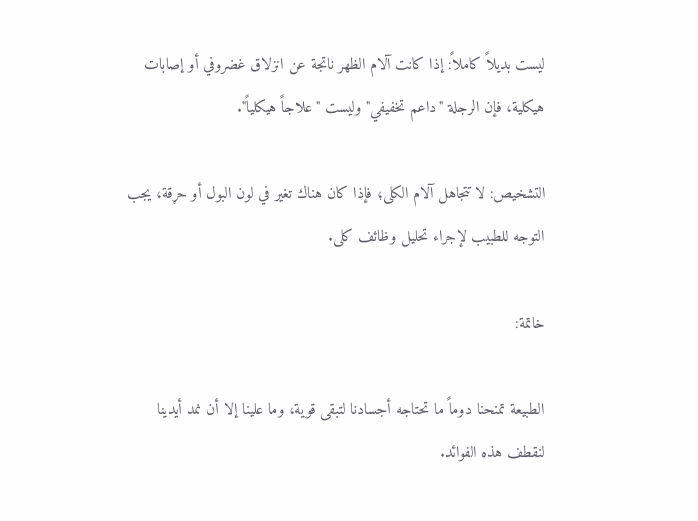ليست بديلاً كاملاً: إذا كانت آلام الظهر ناتجة عن انزلاق غضروفي أو إصابات هيكلية، فإن الرجلة "داعم تخفيفي" وليست "علاجاً هيكلياً".

التشخيص: لا تتجاهل آلام الكلى؛ فإذا كان هناك تغير في لون البول أو حړقة، يجب التوجه للطبيب لإجراء تحليل وظائف كلى.

خاتمة:

الطبيعة تمنحنا دوماً ما تحتاجه أجسادنا لتبقى قوية، وما علينا إلا أن نمد أيدينا لنقطف هذه الفوائد.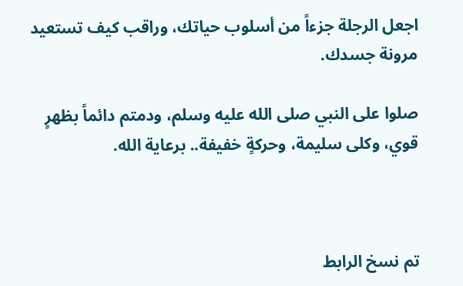اجعل الرجلة جزءاً من أسلوب حياتك، وراقب كيف تستعيد مرونة جسدك.

صلوا على النبي صلى الله عليه وسلم، ودمتم دائماً بظهرٍ قوي، وكلى سليمة، وحركةٍ خفيفة.. برعاية الله.



تم نسخ الرابط